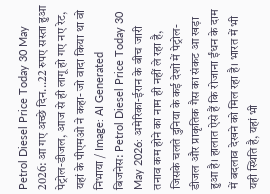Petrol Diesel Price Today 30 May 2026: आ गए अच्छे दिन...22 रुपए सस्ता हुआ पेट्रोल-डीजल, आज से ही लागू हो गए नए रेट, यहां के पीएमओ ने कहा- जो वादा किया था वो निभाया / Image: AI Generated
बिजनेस: Petrol Diesel Price Today 30 May 2026: अमेरिका-ईरान के बीच जारी तनाव कम होने का नाम ही नहीं ले रहा है, जिसके चलते दुनिया के कई देशों में पेट्रोल-डीजल और प्राकृतिक गैस का संकट आ खड़ा हुआ है। हालात ऐसे हैं कि रोजाना ईंधन के दाम में बदलाव देखने को मिल रहा है। भारत में भी यही स्थिति है, यहां भी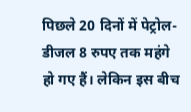पिछले 20 दिनों में पेट्रोल-डीजल 8 रुपए तक महंगे हो गए हैं। लेकिन इस बीच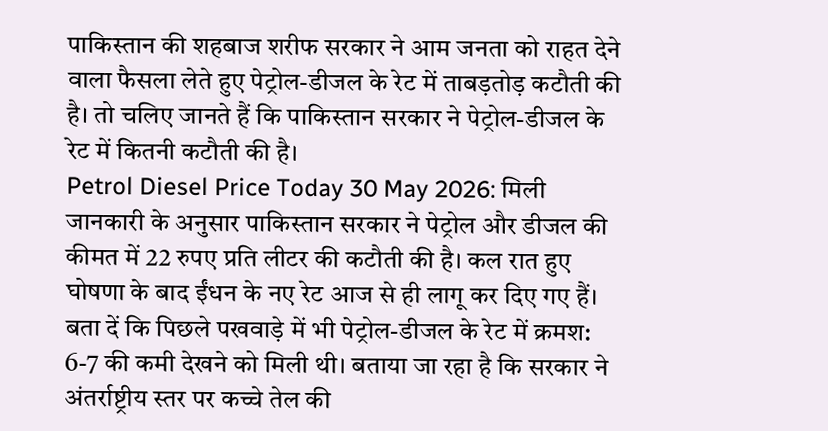पाकिस्तान की शहबाज शरीफ सरकार ने आम जनता को राहत देने वाला फैसला लेते हुए पेट्रोल-डीजल के रेट में ताबड़तोड़ कटौती की है। तो चलिए जानते हैं कि पाकिस्तान सरकार ने पेट्रोल-डीजल के रेट में कितनी कटौती की है।
Petrol Diesel Price Today 30 May 2026: मिली जानकारी के अनुसार पाकिस्तान सरकार ने पेट्रोल और डीजल की कीमत में 22 रुपए प्रति लीटर की कटौती की है। कल रात हुए घोषणा के बाद ईंधन के नए रेट आज से ही लागू कर दिए गए हैं। बता दें कि पिछले पखवाड़े में भी पेट्रोल-डीजल के रेट में क्रमश: 6-7 की कमी देखने को मिली थी। बताया जा रहा है कि सरकार ने अंतर्राष्ट्रीय स्तर पर कच्चे तेल की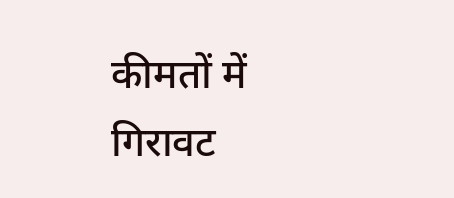कीमतों में गिरावट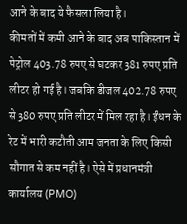आने के बाद ये फैसला लिया है।
कीमतों में कमी आने के बाद अब पाकिस्तान में पेट्रोल 403.78 रुपए से घटकर 381 रुपए प्रति लीटर हो गई है। जबकि डीजल 402.78 रुपए से 380 रुपए प्रति लीटर में मिल रहा है। ईंधन के रेट में भारी कटौती आम जनता के लिए किसी सौगात से कम नहीं है। ऐसे में प्रधानमंत्री कार्यालय (PMO)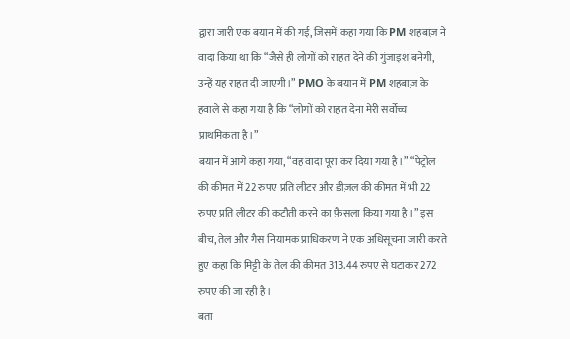द्वारा जारी एक बयान में की गई, जिसमें कहा गया कि PM शहबाज़ ने वादा किया था कि “जैसे ही लोगों को राहत देने की गुंजाइश बनेगी, उन्हें यह राहत दी जाएगी।” PMO के बयान में PM शहबाज़ के हवाले से कहा गया है कि “लोगों को राहत देना मेरी सर्वोच्च प्राथमिकता है।”
बयान में आगे कहा गया, “वह वादा पूरा कर दिया गया है।” “पेट्रोल की कीमत में 22 रुपए प्रति लीटर और डीज़ल की कीमत में भी 22 रुपए प्रति लीटर की कटौती करने का फ़ैसला किया गया है।” इस बीच, तेल और गैस नियामक प्राधिकरण ने एक अधिसूचना जारी करते हुए कहा कि मिट्टी के तेल की कीमत 313.44 रुपए से घटाकर 272 रुपए की जा रही है।
बता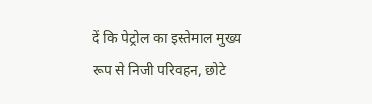दें कि पेट्रोल का इस्तेमाल मुख्य रूप से निजी परिवहन, छोटे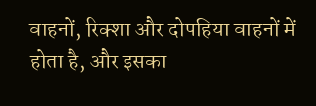वाहनों, रिक्शा और दोपहिया वाहनों में होता है, और इसका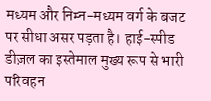मध्यम और निम्न-मध्यम वर्ग के बजट पर सीधा असर पड़ता है। हाई-स्पीड डीज़ल का इस्तेमाल मुख्य रूप से भारी परिवहन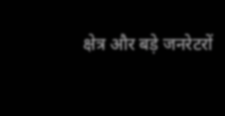क्षेत्र और बड़े जनरेटरों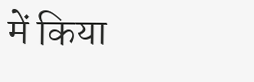में किया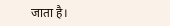जाता है।